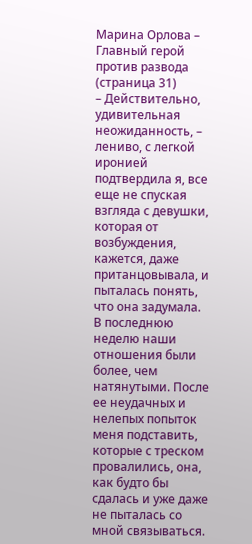Марина Орлова – Главный герой против развода (страница 31)
– Действительно, удивительная неожиданность, – лениво, с легкой иронией подтвердила я, все еще не спуская взгляда с девушки, которая от возбуждения, кажется, даже пританцовывала, и пыталась понять, что она задумала.
В последнюю неделю наши отношения были более, чем натянутыми. После ее неудачных и нелепых попыток меня подставить, которые с треском провалились, она, как будто бы сдалась и уже даже не пыталась со мной связываться.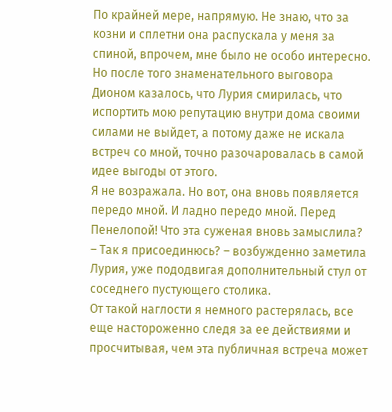По крайней мере, напрямую. Не знаю, что за козни и сплетни она распускала у меня за спиной, впрочем, мне было не особо интересно. Но после того знаменательного выговора Дионом казалось, что Лурия смирилась, что испортить мою репутацию внутри дома своими силами не выйдет, а потому даже не искала встреч со мной, точно разочаровалась в самой идее выгоды от этого.
Я не возражала. Но вот, она вновь появляется передо мной. И ладно передо мной. Перед Пенелопой! Что эта суженая вновь замыслила?
– Так я присоединюсь? – возбужденно заметила Лурия, уже пододвигая дополнительный стул от соседнего пустующего столика.
От такой наглости я немного растерялась, все еще настороженно следя за ее действиями и просчитывая, чем эта публичная встреча может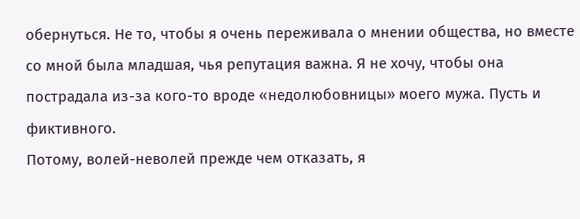обернуться. Не то, чтобы я очень переживала о мнении общества, но вместе со мной была младшая, чья репутация важна. Я не хочу, чтобы она пострадала из-за кого-то вроде «недолюбовницы» моего мужа. Пусть и фиктивного.
Потому, волей-неволей прежде чем отказать, я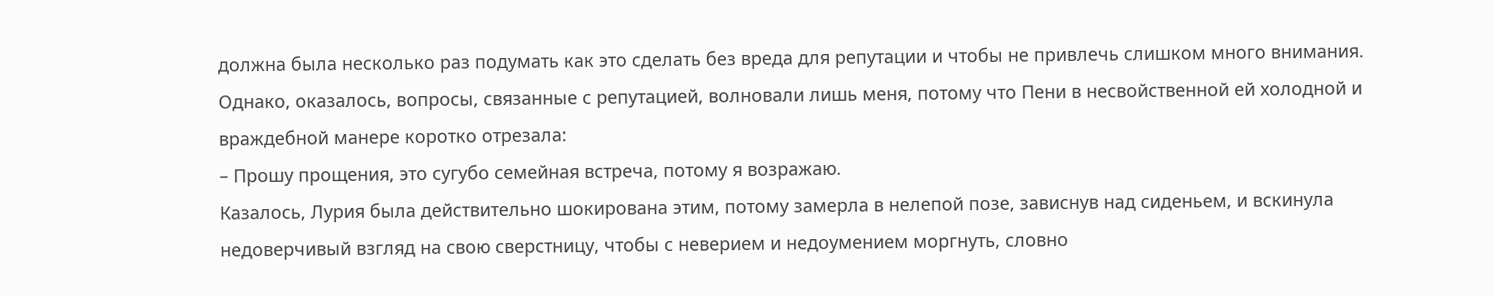должна была несколько раз подумать как это сделать без вреда для репутации и чтобы не привлечь слишком много внимания.
Однако, оказалось, вопросы, связанные с репутацией, волновали лишь меня, потому что Пени в несвойственной ей холодной и враждебной манере коротко отрезала:
– Прошу прощения, это сугубо семейная встреча, потому я возражаю.
Казалось, Лурия была действительно шокирована этим, потому замерла в нелепой позе, зависнув над сиденьем, и вскинула недоверчивый взгляд на свою сверстницу, чтобы с неверием и недоумением моргнуть, словно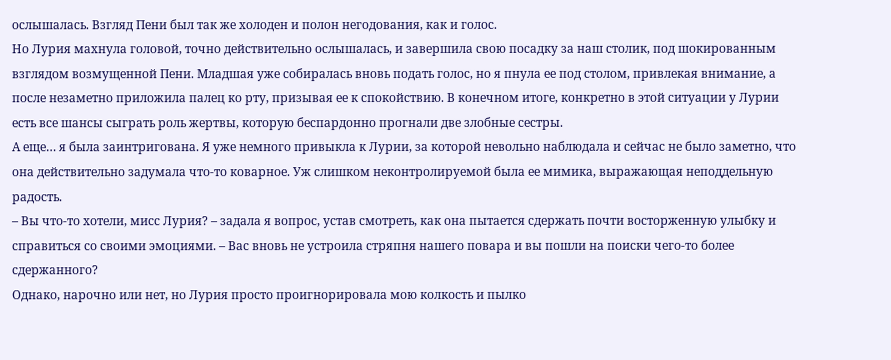ослышалась. Взгляд Пени был так же холоден и полон негодования, как и голос.
Но Лурия махнула головой, точно действительно ослышалась, и завершила свою посадку за наш столик, под шокированным взглядом возмущенной Пени. Младшая уже собиралась вновь подать голос, но я пнула ее под столом, привлекая внимание, а после незаметно приложила палец ко рту, призывая ее к спокойствию. В конечном итоге, конкретно в этой ситуации у Лурии есть все шансы сыграть роль жертвы, которую беспардонно прогнали две злобные сестры.
А еще… я была заинтригована. Я уже немного привыкла к Лурии, за которой невольно наблюдала и сейчас не было заметно, что она действительно задумала что-то коварное. Уж слишком неконтролируемой была ее мимика, выражающая неподдельную радость.
– Вы что-то хотели, мисс Лурия? – задала я вопрос, устав смотреть, как она пытается сдержать почти восторженную улыбку и справиться со своими эмоциями. – Вас вновь не устроила стряпня нашего повара и вы пошли на поиски чего-то более сдержанного?
Однако, нарочно или нет, но Лурия просто проигнорировала мою колкость и пылко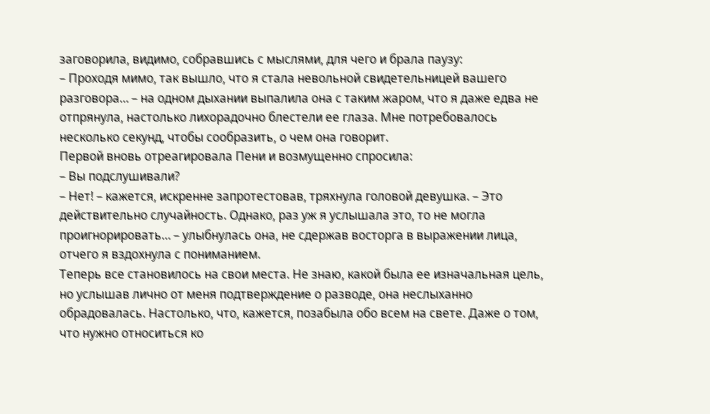заговорила, видимо, собравшись с мыслями, для чего и брала паузу:
– Проходя мимо, так вышло, что я стала невольной свидетельницей вашего разговора… – на одном дыхании выпалила она с таким жаром, что я даже едва не отпрянула, настолько лихорадочно блестели ее глаза. Мне потребовалось несколько секунд, чтобы сообразить, о чем она говорит.
Первой вновь отреагировала Пени и возмущенно спросила:
– Вы подслушивали?
– Нет! – кажется, искренне запротестовав, тряхнула головой девушка. – Это действительно случайность. Однако, раз уж я услышала это, то не могла проигнорировать… – улыбнулась она, не сдержав восторга в выражении лица, отчего я вздохнула с пониманием.
Теперь все становилось на свои места. Не знаю, какой была ее изначальная цель, но услышав лично от меня подтверждение о разводе, она неслыханно обрадовалась. Настолько, что, кажется, позабыла обо всем на свете. Даже о том, что нужно относиться ко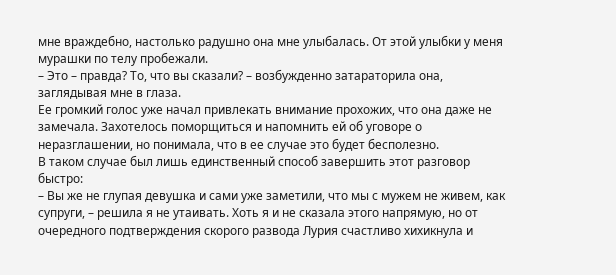мне враждебно, настолько радушно она мне улыбалась. От этой улыбки у меня мурашки по телу пробежали.
– Это – правда? То, что вы сказали? – возбужденно затараторила она, заглядывая мне в глаза.
Ее громкий голос уже начал привлекать внимание прохожих, что она даже не замечала. Захотелось поморщиться и напомнить ей об уговоре о неразглашении, но понимала, что в ее случае это будет бесполезно.
В таком случае был лишь единственный способ завершить этот разговор быстро:
– Вы же не глупая девушка и сами уже заметили, что мы с мужем не живем, как супруги, – решила я не утаивать. Хоть я и не сказала этого напрямую, но от очередного подтверждения скорого развода Лурия счастливо хихикнула и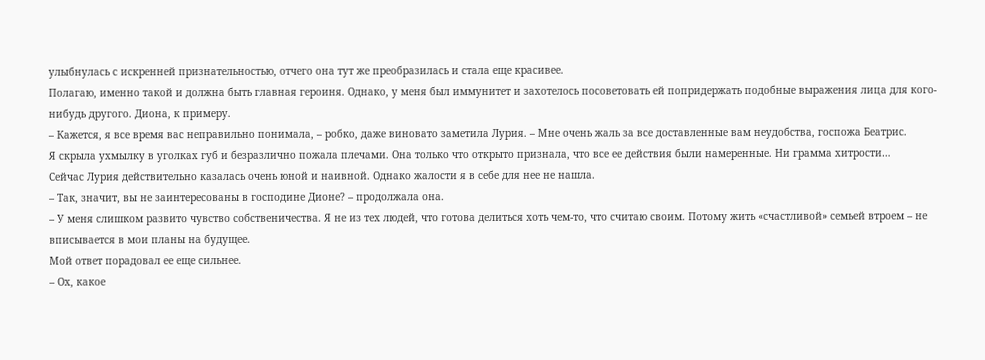улыбнулась с искренней признательностью, отчего она тут же преобразилась и стала еще красивее.
Полагаю, именно такой и должна быть главная героиня. Однако, у меня был иммунитет и захотелось посоветовать ей попридержать подобные выражения лица для кого-нибудь другого. Диона, к примеру.
– Кажется, я все время вас неправильно понимала, – робко, даже виновато заметила Лурия. – Мне очень жаль за все доставленные вам неудобства, госпожа Беатрис.
Я скрыла ухмылку в уголках губ и безразлично пожала плечами. Она только что открыто признала, что все ее действия были намеренные. Ни грамма хитрости…
Сейчас Лурия действительно казалась очень юной и наивной. Однако жалости я в себе для нее не нашла.
– Так, значит, вы не заинтересованы в господине Дионе? – продолжала она.
– У меня слишком развито чувство собственичества. Я не из тех людей, что готова делиться хоть чем-то, что считаю своим. Потому жить «счастливой» семьей втроем – не вписывается в мои планы на будущее.
Мой ответ порадовал ее еще сильнее.
– Ох, какое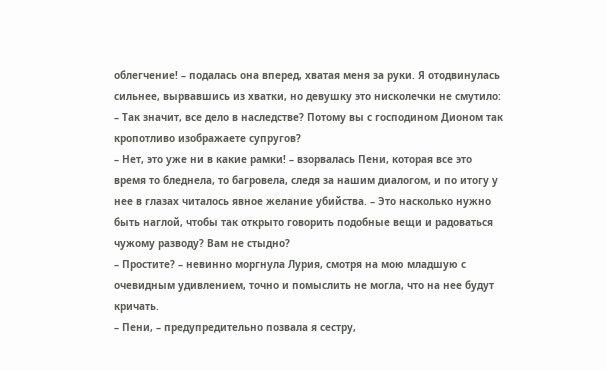облегчение! – подалась она вперед, хватая меня за руки. Я отодвинулась сильнее, вырвавшись из хватки, но девушку это нисколечки не смутило: – Так значит, все дело в наследстве? Потому вы с господином Дионом так кропотливо изображаете супругов?
– Нет, это уже ни в какие рамки! – взорвалась Пени, которая все это время то бледнела, то багровела, следя за нашим диалогом, и по итогу у нее в глазах читалось явное желание убийства. – Это насколько нужно быть наглой, чтобы так открыто говорить подобные вещи и радоваться чужому разводу? Вам не стыдно?
– Простите? – невинно моргнула Лурия, смотря на мою младшую с очевидным удивлением, точно и помыслить не могла, что на нее будут кричать.
– Пени, – предупредительно позвала я сестру,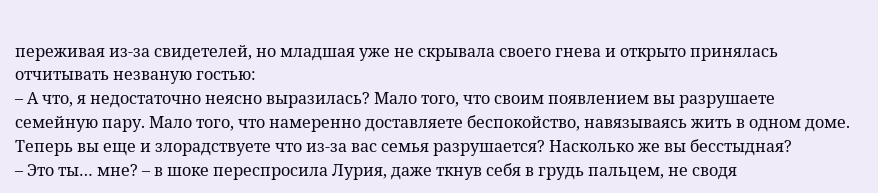переживая из-за свидетелей, но младшая уже не скрывала своего гнева и открыто принялась отчитывать незваную гостью:
– А что, я недостаточно неясно выразилась? Мало того, что своим появлением вы разрушаете семейную пару. Мало того, что намеренно доставляете беспокойство, навязываясь жить в одном доме. Теперь вы еще и злорадствуете что из-за вас семья разрушается? Насколько же вы бесстыдная?
– Это ты… мне? – в шоке переспросила Лурия, даже ткнув себя в грудь пальцем, не сводя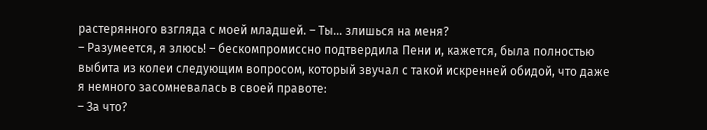растерянного взгляда с моей младшей. – Ты… злишься на меня?
– Разумеется, я злюсь! – бескомпромиссно подтвердила Пени и, кажется, была полностью выбита из колеи следующим вопросом, который звучал с такой искренней обидой, что даже я немного засомневалась в своей правоте:
– За что?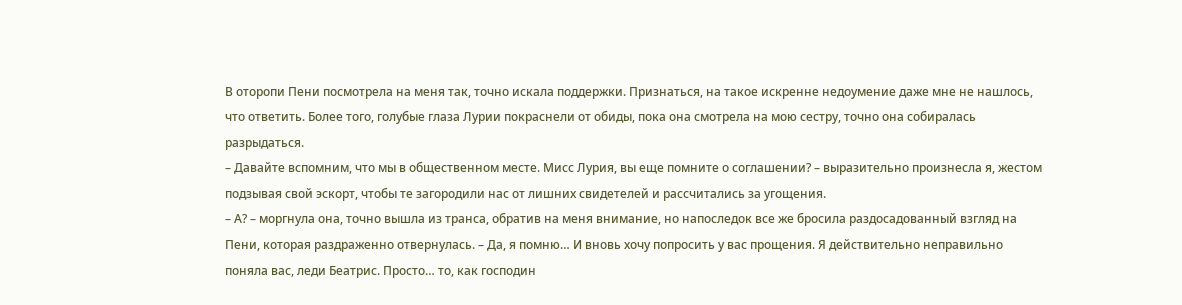В оторопи Пени посмотрела на меня так, точно искала поддержки. Признаться, на такое искренне недоумение даже мне не нашлось, что ответить. Более того, голубые глаза Лурии покраснели от обиды, пока она смотрела на мою сестру, точно она собиралась разрыдаться.
– Давайте вспомним, что мы в общественном месте. Мисс Лурия, вы еще помните о соглашении? – выразительно произнесла я, жестом подзывая свой эскорт, чтобы те загородили нас от лишних свидетелей и рассчитались за угощения.
– А? – моргнула она, точно вышла из транса, обратив на меня внимание, но напоследок все же бросила раздосадованный взгляд на Пени, которая раздраженно отвернулась. – Да, я помню… И вновь хочу попросить у вас прощения. Я действительно неправильно поняла вас, леди Беатрис. Просто… то, как господин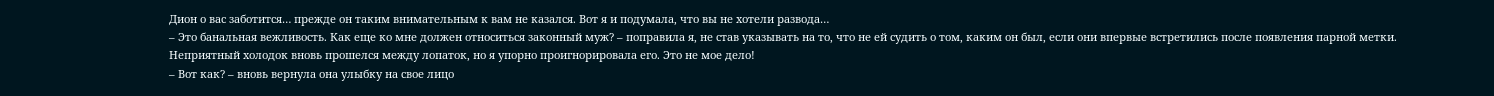Дион о вас заботится… прежде он таким внимательным к вам не казался. Вот я и подумала, что вы не хотели развода…
– Это банальная вежливость. Как еще ко мне должен относиться законный муж? – поправила я, не став указывать на то, что не ей судить о том, каким он был, если они впервые встретились после появления парной метки.
Неприятный холодок вновь прошелся между лопаток, но я упорно проигнорировала его. Это не мое дело!
– Вот как? – вновь вернула она улыбку на свое лицо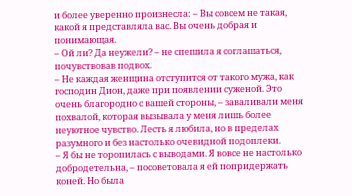и более уверенно произнесла: – Вы совсем не такая, какой я представляла вас. Вы очень добрая и понимающая.
– Ой ли? Да неужели? – не спешила я соглашаться, почувствовав подвох.
– Не каждая женщина отступится от такого мужа, как господин Дион, даже при появлении суженой. Это очень благородно с вашей стороны, – заваливали меня похвалой, которая вызывала у меня лишь более неуютное чувство. Лесть я любила, но в пределах разумного и без настолько очевидной подоплеки.
– Я бы не торопилась с выводами. Я вовсе не настолько добродетельна, – посоветовала я ей попридержать коней. Но была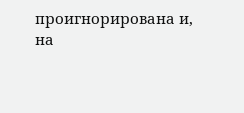проигнорирована и, на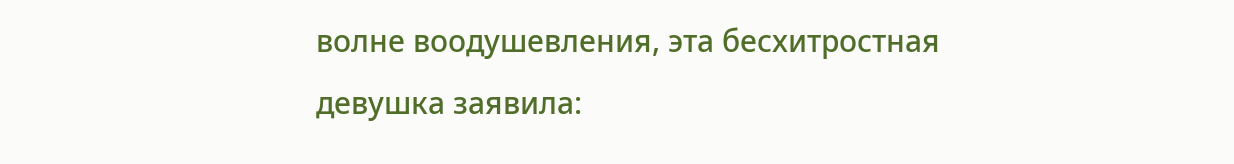волне воодушевления, эта бесхитростная девушка заявила: